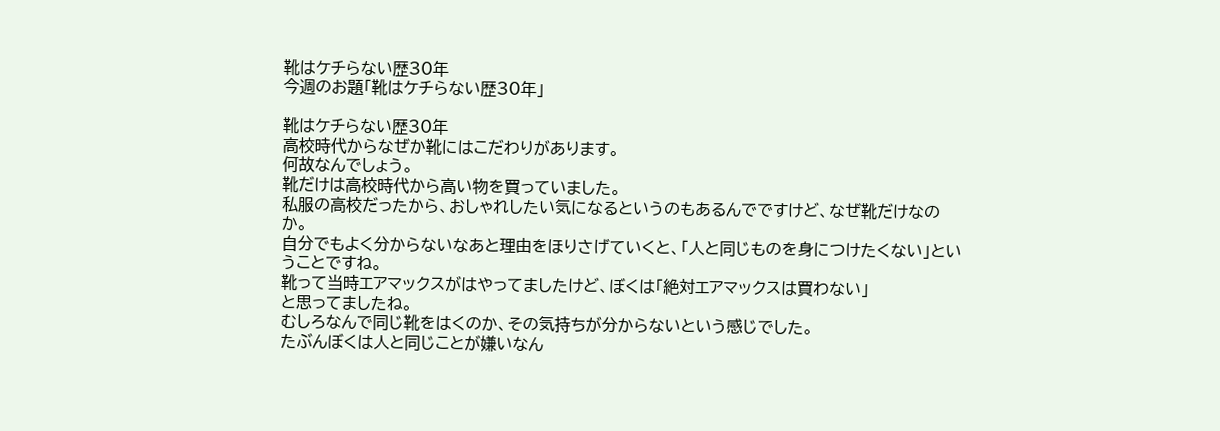靴はケチらない歴30年
今週のお題「靴はケチらない歴30年」

靴はケチらない歴30年
高校時代からなぜか靴にはこだわりがあります。
何故なんでしょう。
靴だけは高校時代から高い物を買っていました。
私服の高校だったから、おしゃれしたい気になるというのもあるんでですけど、なぜ靴だけなのか。
自分でもよく分からないなあと理由をほりさげていくと、「人と同じものを身につけたくない」ということですね。
靴って当時エアマックスがはやってましたけど、ぼくは「絶対エアマックスは買わない」
と思ってましたね。
むしろなんで同じ靴をはくのか、その気持ちが分からないという感じでした。
たぶんぼくは人と同じことが嫌いなん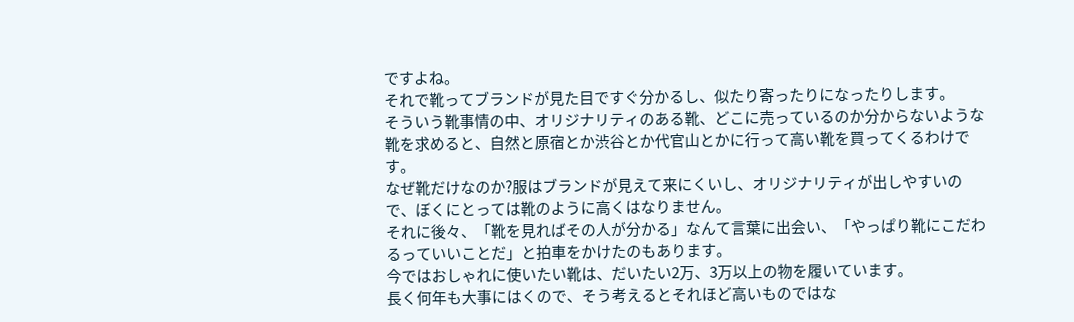ですよね。
それで靴ってブランドが見た目ですぐ分かるし、似たり寄ったりになったりします。
そういう靴事情の中、オリジナリティのある靴、どこに売っているのか分からないような靴を求めると、自然と原宿とか渋谷とか代官山とかに行って高い靴を買ってくるわけです。
なぜ靴だけなのか?服はブランドが見えて来にくいし、オリジナリティが出しやすいので、ぼくにとっては靴のように高くはなりません。
それに後々、「靴を見ればその人が分かる」なんて言葉に出会い、「やっぱり靴にこだわるっていいことだ」と拍車をかけたのもあります。
今ではおしゃれに使いたい靴は、だいたい2万、3万以上の物を履いています。
長く何年も大事にはくので、そう考えるとそれほど高いものではな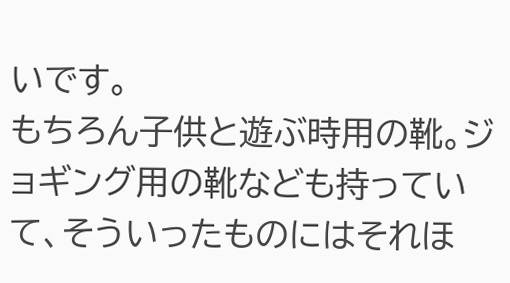いです。
もちろん子供と遊ぶ時用の靴。ジョギング用の靴なども持っていて、そういったものにはそれほ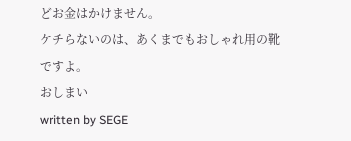どお金はかけません。
ケチらないのは、あくまでもおしゃれ用の靴ですよ。
おしまい
written by SEGE